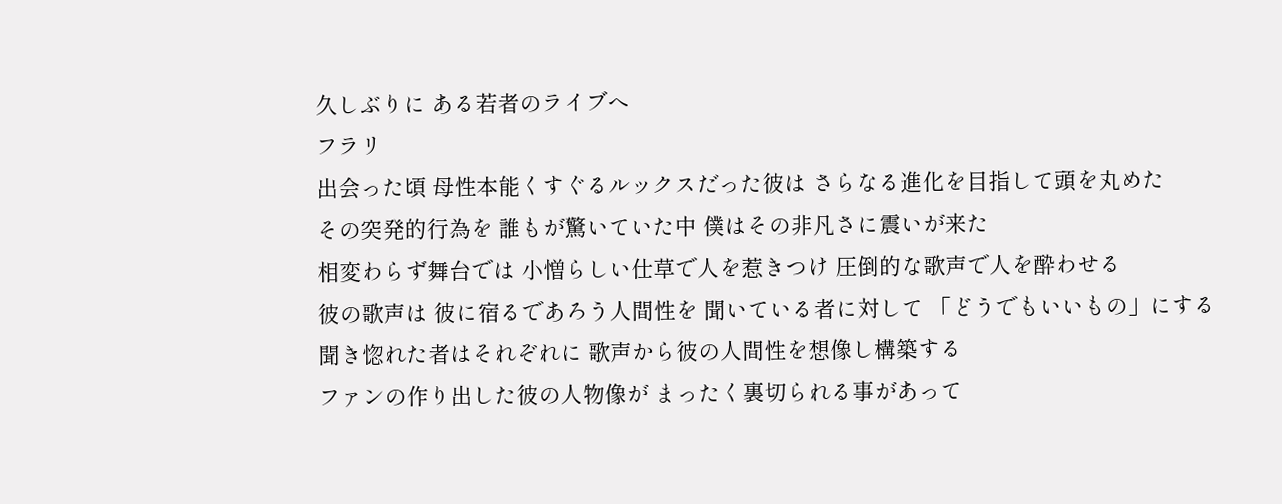久しぶりに ある若者のライブへ
フラリ
出会った頃 母性本能くすぐるルックスだった彼は さらなる進化を目指して頭を丸めた
その突発的行為を 誰もが驚いていた中 僕はその非凡さに震いが来た
相変わらず舞台では 小憎らしい仕草で人を惹きつけ 圧倒的な歌声で人を酔わせる
彼の歌声は 彼に宿るであろう人間性を 聞いている者に対して 「どうでもいいもの」にする
聞き惚れた者はそれぞれに 歌声から彼の人間性を想像し構築する
ファンの作り出した彼の人物像が まったく裏切られる事があって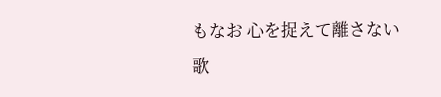もなお 心を捉えて離さない歌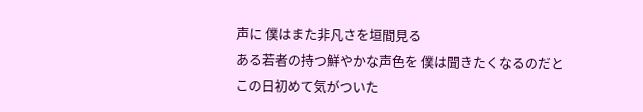声に 僕はまた非凡さを垣間見る
ある若者の持つ鮮やかな声色を 僕は聞きたくなるのだと この日初めて気がついた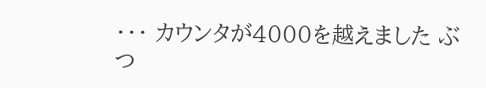・・・ カウンタが4000を越えました ぶつ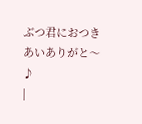ぶつ君におつきあいありがと〜♪
|